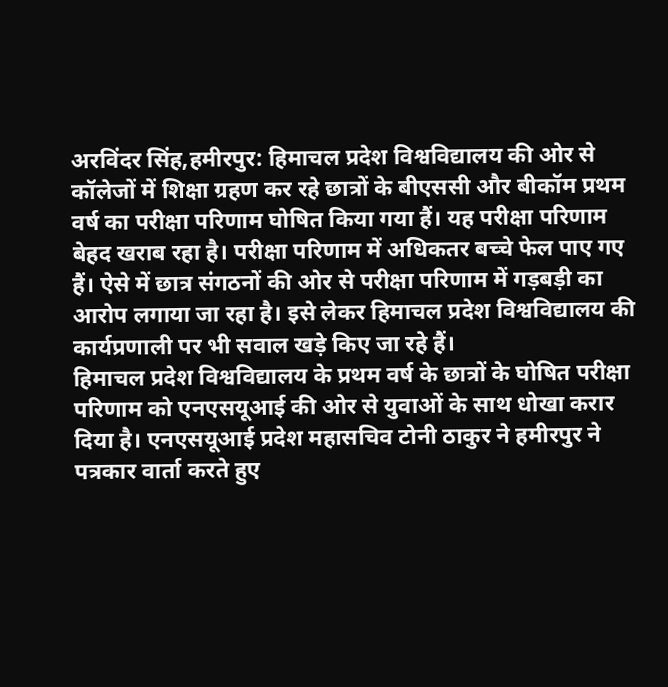अरविंदर सिंह,हमीरपुर: हिमाचल प्रदेश विश्वविद्यालय की ओर से कॉलेजों में शिक्षा ग्रहण कर रहे छात्रों के बीएससी और बीकॉम प्रथम वर्ष का परीक्षा परिणाम घोषित किया गया हैं। यह परीक्षा परिणाम बेहद खराब रहा है। परीक्षा परिणाम में अधिकतर बच्चे फेल पाए गए हैं। ऐसे में छात्र संगठनों की ओर से परीक्षा परिणाम में गड़बड़ी का आरोप लगाया जा रहा है। इसे लेकर हिमाचल प्रदेश विश्वविद्यालय की कार्यप्रणाली पर भी सवाल खड़े किए जा रहे हैं।
हिमाचल प्रदेश विश्वविद्यालय के प्रथम वर्ष के छात्रों के घोषित परीक्षा परिणाम को एनएसयूआई की ओर से युवाओं के साथ धोखा करार दिया है। एनएसयूआई प्रदेश महासचिव टोनी ठाकुर ने हमीरपुर ने पत्रकार वार्ता करते हुए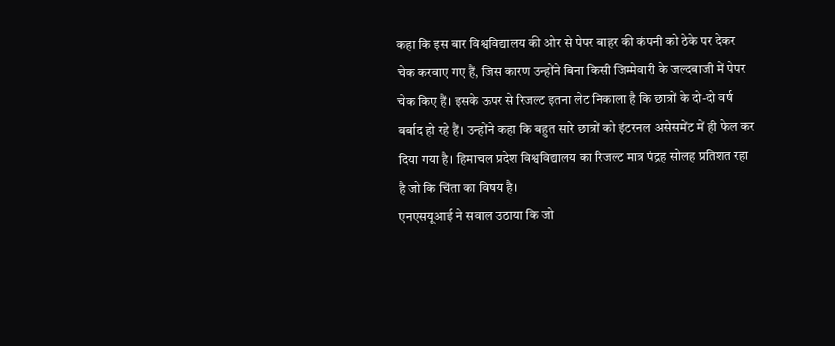कहा कि इस बार विश्वविद्यालय की ओर से पेपर बाहर की कंपनी को ठेके पर देकर चेक करवाए गए हैं, जिस कारण उन्होंने बिना किसी जिम्मेवारी के जल्दबाजी में पेपर चेक किए हैं। इसके ऊपर से रिजल्ट इतना लेट निकाला है कि छात्रों के दो-दो वर्ष बर्बाद हो रहे हैं। उन्होंने कहा कि बहुत सारे छात्रों को इंटरनल असेसमेंट में ही फेल कर दिया गया है। हिमाचल प्रदेश विश्वविद्यालय का रिजल्ट मात्र पंद्रह सोलह प्रतिशत रहा है जो कि चिंता का विषय है।
एनएसयूआई ने सवाल उठाया कि जो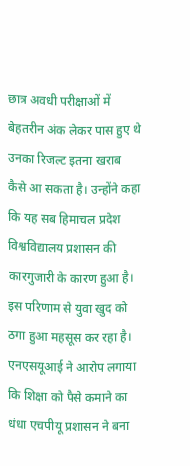छात्र अवधी परीक्षाओं में बेहतरीन अंक लेकर पास हुए थे उनका रिजल्ट इतना खराब कैसे आ सकता है। उन्होंने कहा कि यह सब हिमाचल प्रदेश विश्वविद्यालय प्रशासन की कारगुजारी के कारण हुआ है। इस परिणाम से युवा खुद को ठगा हुआ महसूस कर रहा है। एनएसयूआई ने आरोप लगाया कि शिक्षा को पैसे कमाने का धंधा एचपीयू प्रशासन ने बना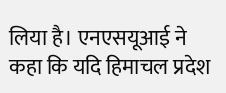लिया है। एनएसयूआई ने कहा कि यदि हिमाचल प्रदेश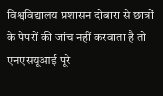विश्वविद्यालय प्रशासन दोबारा से छात्रों के पेपरों की जांच नहीं करवाता है तो एनएसयूआई पूरे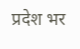प्रदेश भर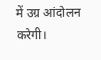में उग्र आंदोलन करेगी।